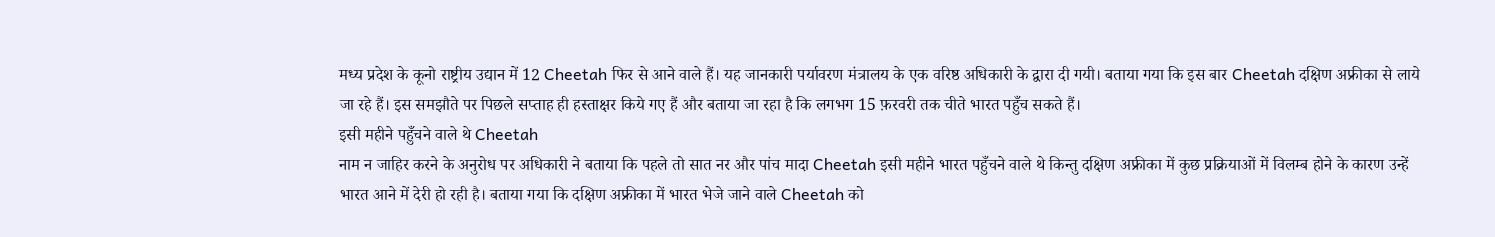मध्य प्रदेश के कूनो राष्ट्रीय उद्यान में 12 Cheetah फिर से आने वाले हैं। यह जानकारी पर्यावरण मंत्रालय के एक वरिष्ठ अधिकारी के द्वारा दी गयी। बताया गया कि इस बार Cheetah दक्षिण अफ्रीका से लाये जा रहे हैं। इस समझौते पर पिछले सप्ताह ही हस्ताक्षर किये गए हैं और बताया जा रहा है कि लगभग 15 फ़रवरी तक चीते भारत पहुँच सकते हैं।
इसी महीने पहुँचने वाले थे Cheetah
नाम न जाहिर करने के अनुरोध पर अधिकारी ने बताया कि पहले तो सात नर और पांच मादा Cheetah इसी महीने भारत पहुँचने वाले थे किन्तु दक्षिण अफ्रीका में कुछ प्रक्रियाओं में विलम्ब होने के कारण उन्हें भारत आने में देरी हो रही है। बताया गया कि दक्षिण अफ्रीका में भारत भेजे जाने वाले Cheetah को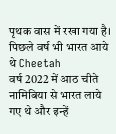पृथक वास में रखा गया है।
पिछले वर्ष भी भारत आये थे Cheetah
वर्ष 2022 में आठ चीते नामिबिया से भारत लाये गए थे और इन्हें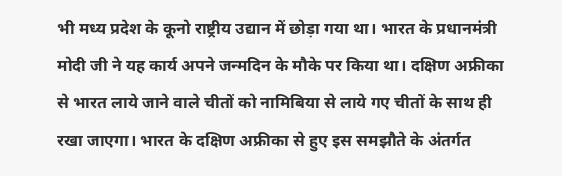भी मध्य प्रदेश के कूनो राष्ट्रीय उद्यान में छोड़ा गया था। भारत के प्रधानमंत्री मोदी जी ने यह कार्य अपने जन्मदिन के मौके पर किया था। दक्षिण अफ्रीका से भारत लाये जाने वाले चीतों को नामिबिया से लाये गए चीतों के साथ ही रखा जाएगा। भारत के दक्षिण अफ्रीका से हुए इस समझौते के अंतर्गत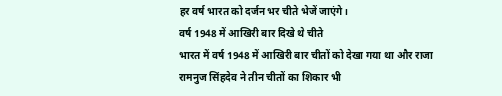हर वर्ष भारत को दर्जन भर चीते भेजें जाएंगे।
वर्ष 1948 में आखिरी बार दिखे थे चीते
भारत में वर्ष 1948 में आखिरी बार चीतों को देखा गया था और राजा रामनुज सिंहदेव ने तीन चीतों का शिकार भी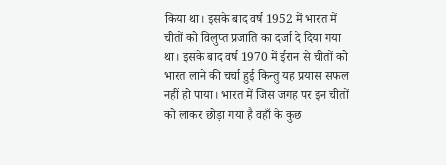किया था। इसके बाद वर्ष 1952 में भारत में चीतों को विलुप्त प्रजाति का दर्जा दे दिया गया था। इसके बाद वर्ष 1970 में ईरान से चीतों को भारत लाने की चर्चा हुई किन्तु यह प्रयास सफल नहीं हो पाया। भारत में जिस जगह पर इन चीतों को लाकर छोड़ा गया है वहाँ के कुछ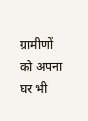ग्रामीणों को अपना घर भी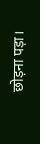छोड़ना पड़ा।